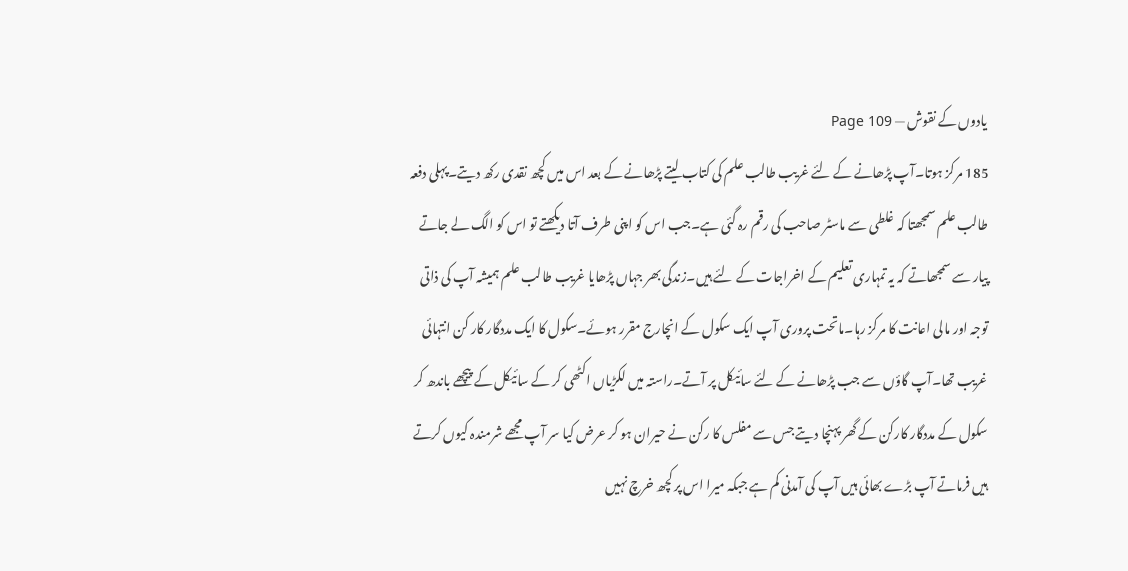یادوں کے نقوش — Page 109
185 مرکز ہوتا۔آپ پڑھانے کے لئے غریب طالب علم کی کتاب لیتے پڑھانے کے بعد اس میں کچھ نقدی رکھ دیتے۔پہلی دفعہ طالب علم سمجھتا کہ غلطی سے ماسٹر صاحب کی رقم رہ گئی ہے۔جب اس کو اپنی طرف آتا دیکھتے تو اس کو الگ لے جاتے پیار سے سمجھاتے کہ یہ تمہاری تعلیم کے اخراجات کے لئے ہیں۔زندگی بھر جہاں پڑھایا غریب طالب علم ہمیشہ آپ کی ذاتی توجہ اور مالی اعانت کا مرکز رہا۔ماتحت پروری آپ ایک سکول کے انچارج مقرر ہوئے۔سکول کا ایک مددگار کار کن انتہائی غریب تھا۔آپ گاؤں سے جب پڑھانے کے لئے سائیکل پر آتے۔راستہ میں لکڑیاں اکٹھی کر کے سائیکل کے پیچھے باندھ کر سکول کے مددگار کارکن کے گھر پہنچا دیتے جس سے مفلس کا رکن نے حیران ہو کر عرض کیا سر آپ مجھے شرمندہ کیوں کرتے ہیں فرماتے آپ بڑے بھائی ہیں آپ کی آمدنی کم ہے جبکہ میرا اس پر کچھ خرچ نہیں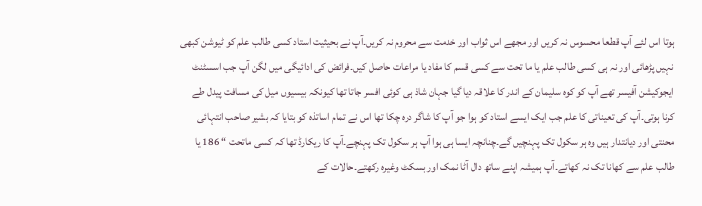ہوتا اس لئے آپ قطعا محسوس نہ کریں اور مجھے اس ثواب اور خدمت سے محروم نہ کریں۔آپ نے بحیثیت استاد کسی طالب علم کو ٹیوشن کبھی نہیں پڑھائی اور نہ ہی کسی طالب علم یا ما تحت سے کسی قسم کا مفاد یا مراعات حاصل کیں۔فرائض کی ادائیگی میں لگن آپ جب اسسٹنٹ ایجوکیشن آفیسر تھے آپ کو کوہ سلیمان کے اندر کا علاقہ دیا گیا جہان شاذ ہی کوئی افسر جاتا تھا کیونکہ بیسیوں میل کی مسافت پیدل طے کرنا ہوتی۔آپ کی تعیناتی کا علم جب ایک ایسے استاد کو ہوا جو آپ کا شاگر درہ چکا تھا اس نے تمام اساتذہ کو بتایا کہ بشیر صاحب انتہائی محنتی اور دیانتدار ہیں وہ ہر سکول تک پہنچیں گے۔چنانچہ ایسا ہی ہوا آپ ہر سکول تک پہنچے۔آپ کا ریکارڈ تھا کہ کسی ماتحت “ 186 یا طالب علم سے کھانا تک نہ کھاتے۔آپ ہمیشہ اپنے ساتھ دال آٹا نمک اور بسکٹ وغیرہ رکھتے۔حالات کے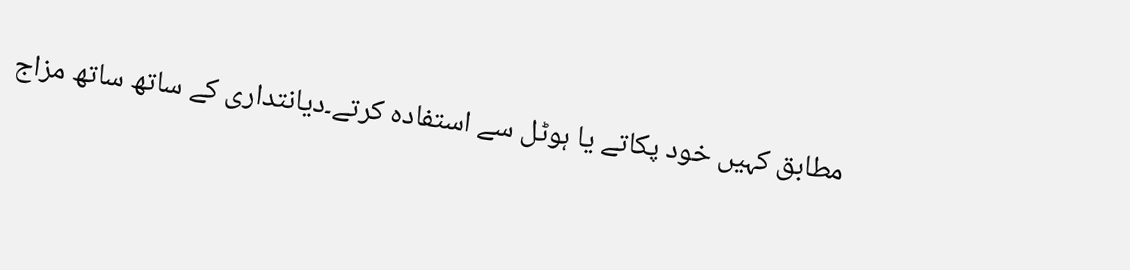مطابق کہیں خود پکاتے یا ہوٹل سے استفادہ کرتے۔دیانتداری کے ساتھ ساتھ مزاج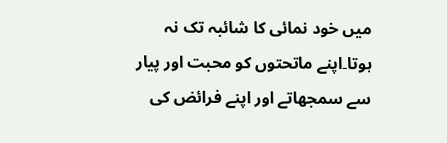میں خود نمائی کا شائبہ تک نہ ہوتا۔اپنے ماتحتوں کو محبت اور پیار سے سمجھاتے اور اپنے فرائض کی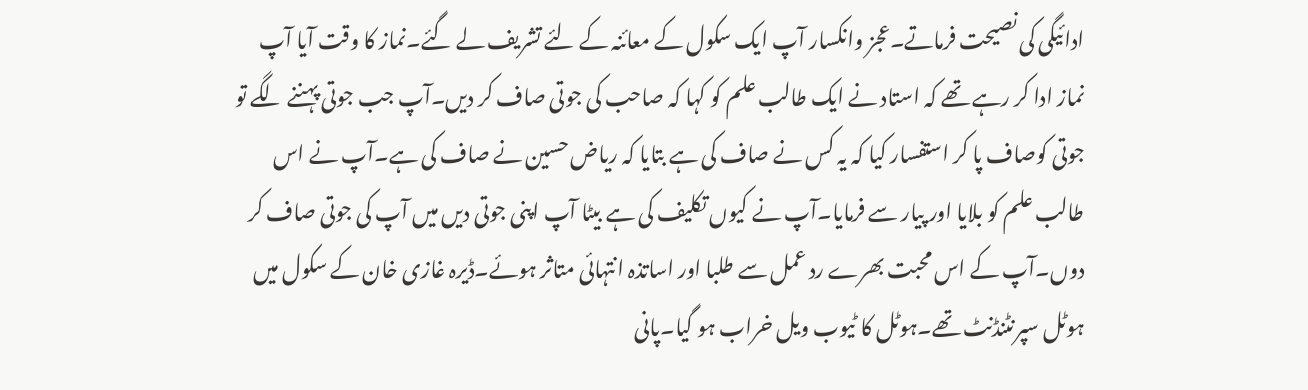ادائیگی کی نصیحت فرماتے۔عجز وانکسار آپ ایک سکول کے معائنہ کے لئے تشریف لے گئے۔نماز کا وقت آیا آپ نماز ادا کر رہے تھے کہ استاد نے ایک طالب علم کو کہا کہ صاحب کی جوتی صاف کر دیں۔آپ جب جوتی پہننے لگے تو جوتی کوصاف پا کر استفسار کیا کہ یہ کس نے صاف کی ہے بتایا کہ ریاض حسین نے صاف کی ہے۔آپ نے اس طالب علم کو بلایا اور پیار سے فرمایا۔آپ نے کیوں تکلیف کی ہے بیٹا آپ اپنی جوتی دیں میں آپ کی جوتی صاف کر دوں۔آپ کے اس محبت بھرے رد عمل سے طلبا اور اساتذہ انتہائی متاثر ہوئے۔ڈیرہ غازی خان کے سکول میں ہوٹل سپرنٹنڈنٹ تھے۔ہوٹل کا ٹیوب ویل خراب ہو گیا۔پانی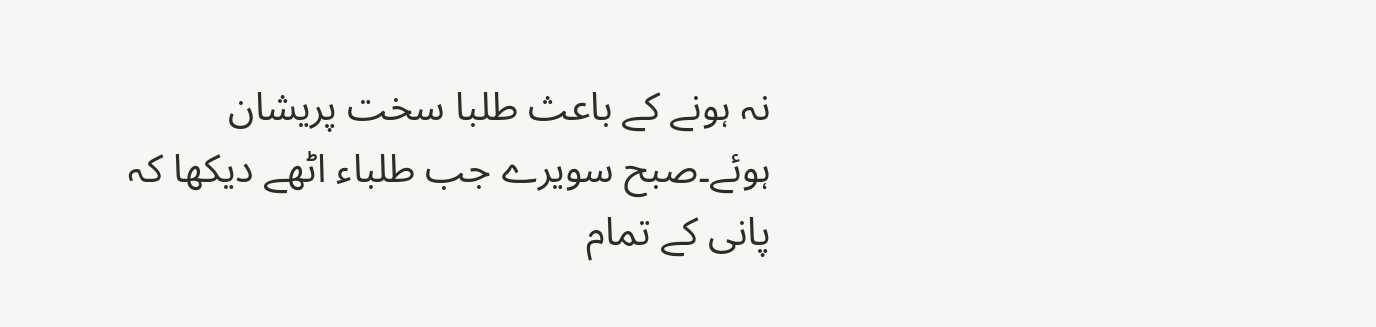نہ ہونے کے باعث طلبا سخت پریشان ہوئے۔صبح سویرے جب طلباء اٹھے دیکھا کہ پانی کے تمام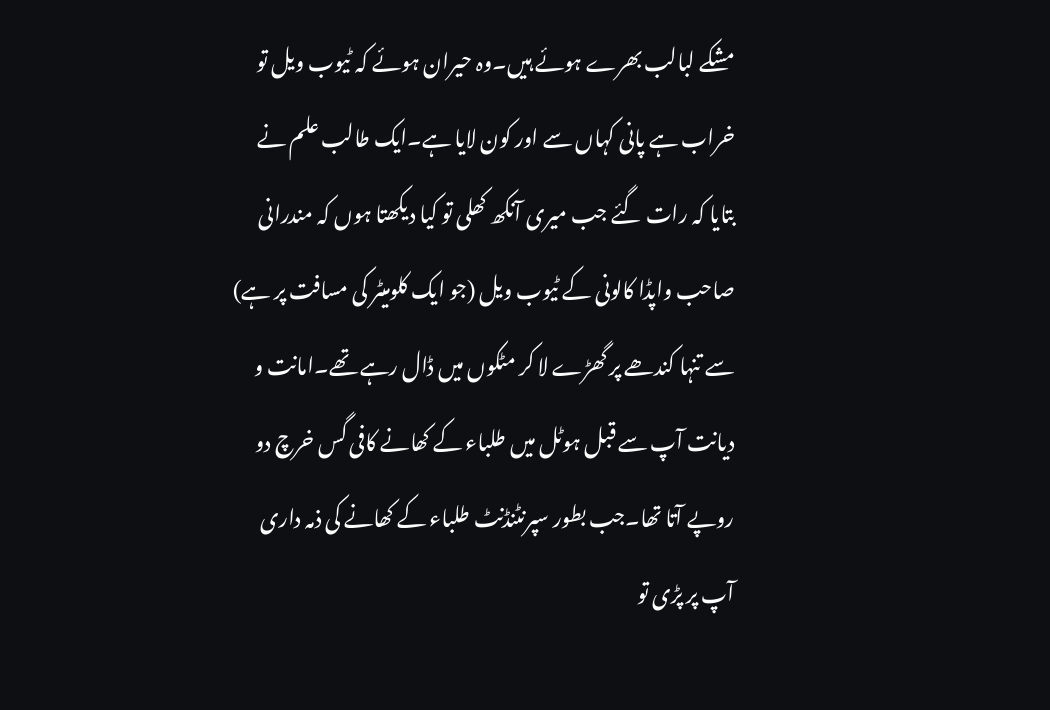مشکے لبالب بھرے ہوئے ہیں۔وہ حیران ہوئے کہ ٹیوب ویل تو خراب ہے پانی کہاں سے اور کون لایا ہے۔ایک طالب علم نے بتایا کہ رات گئے جب میری آنکھ کھلی تو کیا دیکھتا ہوں کہ مندرانی صاحب واپڈا کالونی کے ٹیوب ویل (جو ایک کلومیٹر کی مسافت پر ہے) سے تنہا کندھے پر گھڑے لا کر مٹکوں میں ڈال رہے تھے۔امانت و دیانت آپ سے قبل ہوٹل میں طلباء کے کھانے کافی گس خرچ دو روپے آتا تھا۔جب بطور سپرنٹنڈنٹ طلباء کے کھانے کی ذمہ داری آپ پر پڑی تو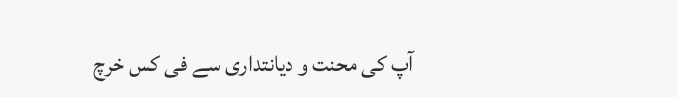آپ کی محنت و دیانتداری سے فی کس خرچ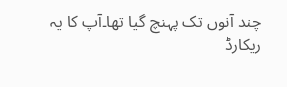چند آنوں تک پہنچ گیا تھا۔آپ کا یہ ریکارڈ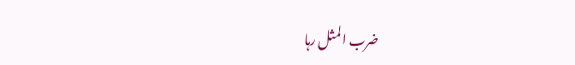ضرب المثل رہا